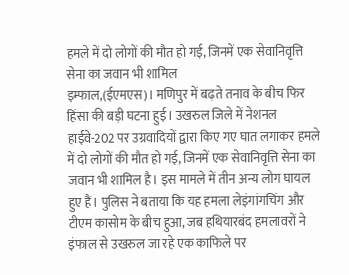हमले में दो लोगों की मौत हो गई, जिनमें एक सेवानिवृत्ति सेना का जवान भी शामिल
इम्फाल,(ईएमएस)। मणिपुर में बढ़ते तनाव के बीच फिर हिंसा की बड़ी घटना हुई। उखरुल जिले में नेशनल हाईवे-202 पर उग्रवादियों द्वारा किए गए घात लगाकर हमले में दो लोगों की मौत हो गई, जिनमें एक सेवानिवृत्ति सेना का जवान भी शामिल है। इस मामले में तीन अन्य लोग घायल हुए हैं। पुलिस ने बताया कि यह हमला लेइंगांगचिंग और टीएम कासोम के बीच हुआ, जब हथियारबंद हमलावरों ने इंफाल से उखरुल जा रहे एक काफिले पर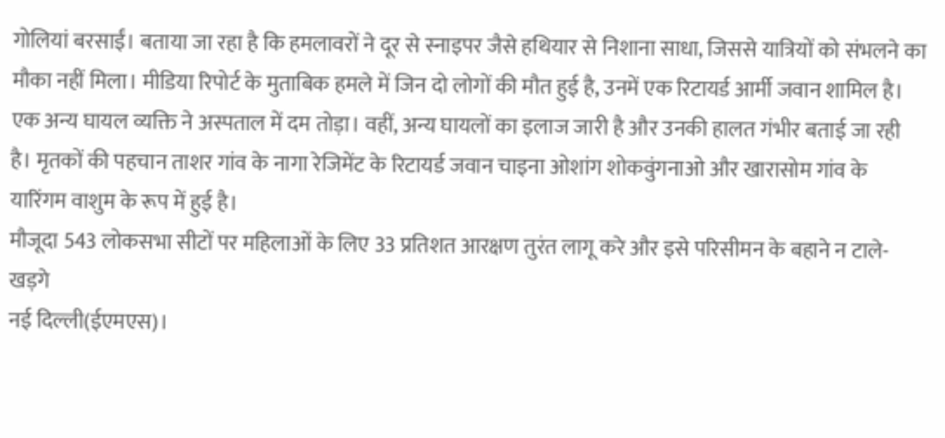गोलियां बरसाईं। बताया जा रहा है कि हमलावरों ने दूर से स्नाइपर जैसे हथियार से निशाना साधा, जिससे यात्रियों को संभलने का मौका नहीं मिला। मीडिया रिपोर्ट के मुताबिक हमले में जिन दो लोगों की मौत हुई है, उनमें एक रिटायर्ड आर्मी जवान शामिल है। एक अन्य घायल व्यक्ति ने अस्पताल में दम तोड़ा। वहीं, अन्य घायलों का इलाज जारी है और उनकी हालत गंभीर बताई जा रही है। मृतकों की पहचान ताशर गांव के नागा रेजिमेंट के रिटायर्ड जवान चाइना ओशांग शोकवुंगनाओ और खारासोम गांव के यारिंगम वाशुम के रूप में हुई है।
मौजूदा 543 लोकसभा सीटों पर महिलाओं के लिए 33 प्रतिशत आरक्षण तुरंत लागू करे और इसे परिसीमन के बहाने न टाले-खड़गे
नई दिल्ली(ईएमएस)।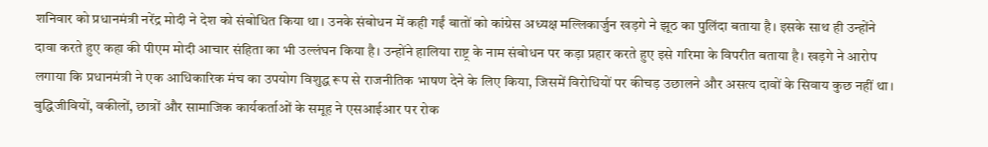शनिवार को प्रधानमंत्री नरेंद्र मोदी ने देश को संबोधित किया था। उनके संबोधन में कही गईं बातों को कांग्रेस अध्यक्ष मल्लिकार्जुन खड़गे ने झूठ का पुलिंदा बताया है। इसके साथ ही उन्होंने दावा करते हुए कहा की पीएम मोदी आचार संहिता का भी उल्लंघन किया है। उन्होंने हालिया राष्ट्र के नाम संबोधन पर कड़ा प्रहार करते हुए इसे गरिमा के विपरीत बताया है। खड़गे ने आरोप लगाया कि प्रधानमंत्री ने एक आधिकारिक मंच का उपयोग विशुद्ध रूप से राजनीतिक भाषण देने के लिए किया, जिसमें विरोधियों पर कीचड़ उछालने और असत्य दावों के सिवाय कुछ नहीं था।
बुद्धिजीवियों, वकीलों, छात्रों और सामाजिक कार्यकर्ताओं के समूह ने एसआईआर पर रोक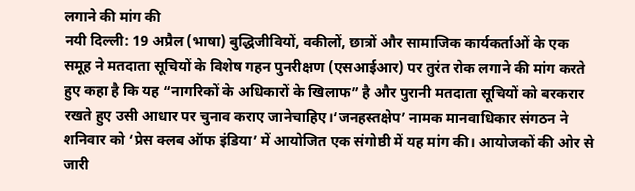लगाने की मांग की
नयी दिल्ली: 19 अप्रैल (भाषा) बुद्धिजीवियों, वकीलों, छात्रों और सामाजिक कार्यकर्ताओं के एक समूह ने मतदाता सूचियों के विशेष गहन पुनरीक्षण (एसआईआर) पर तुरंत रोक लगाने की मांग करते हुए कहा है कि यह “नागरिकों के अधिकारों के खिलाफ” है और पुरानी मतदाता सूचियों को बरकरार रखते हुए उसी आधार पर चुनाव कराए जानेचाहिए।‘जनहस्तक्षेप’ नामक मानवाधिकार संगठन ने शनिवार को ‘प्रेस क्लब ऑफ इंडिया’ में आयोजित एक संगोष्ठी में यह मांग की। आयोजकों की ओर से जारी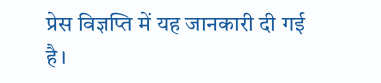प्रेस विज्ञप्ति में यह जानकारी दी गई है।